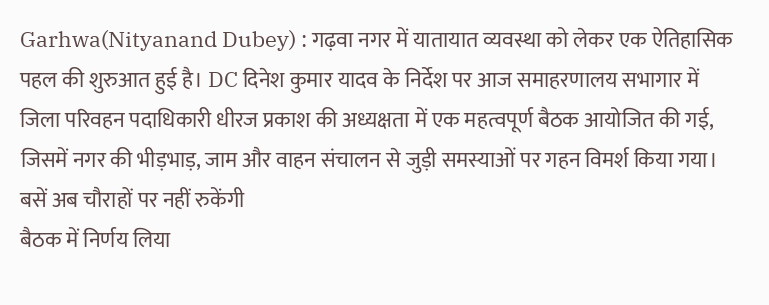Garhwa(Nityanand Dubey) : गढ़वा नगर में यातायात व्यवस्था को लेकर एक ऐतिहासिक पहल की शुरुआत हुई है। DC दिनेश कुमार यादव के निर्देश पर आज समाहरणालय सभागार में जिला परिवहन पदाधिकारी धीरज प्रकाश की अध्यक्षता में एक महत्वपूर्ण बैठक आयोजित की गई, जिसमें नगर की भीड़भाड़, जाम और वाहन संचालन से जुड़ी समस्याओं पर गहन विमर्श किया गया।
बसें अब चौराहों पर नहीं रुकेंगी
बैठक में निर्णय लिया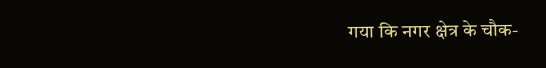गया कि नगर क्षेत्र के चौक-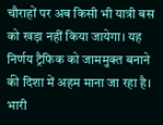चौराहों पर अब किसी भी यात्री बस को खड़ा नहीं किया जायेगा। यह निर्णय ट्रैफिक को जाममुक्त बनाने की दिशा में अहम माना जा रहा है।
भारी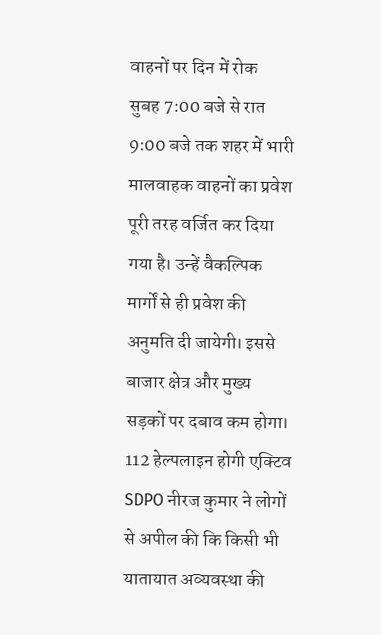वाहनों पर दिन में रोक
सुबह 7:00 बजे से रात 9:00 बजे तक शहर में भारी मालवाहक वाहनों का प्रवेश पूरी तरह वर्जित कर दिया गया है। उन्हें वैकल्पिक मार्गों से ही प्रवेश की अनुमति दी जायेगी। इससे बाजार क्षेत्र और मुख्य सड़कों पर दबाव कम होगा।
112 हेल्पलाइन होगी एक्टिव
SDPO नीरज कुमार ने लोगों से अपील की कि किसी भी यातायात अव्यवस्था की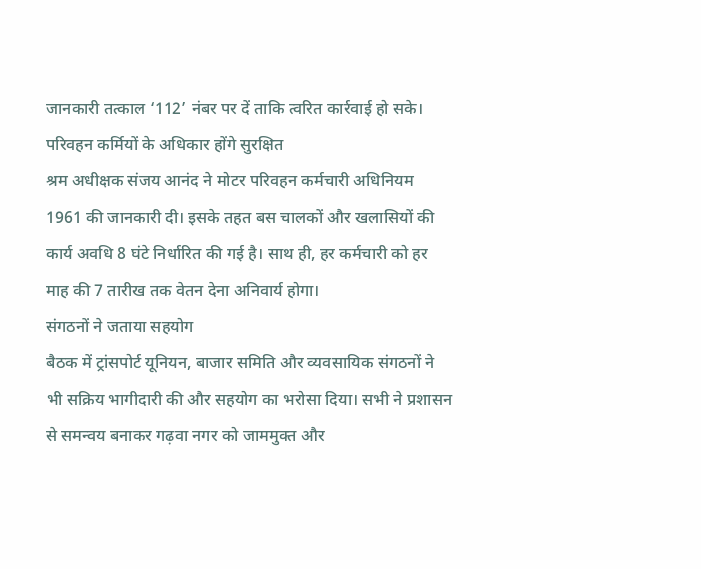जानकारी तत्काल ‘112’ नंबर पर दें ताकि त्वरित कार्रवाई हो सके।
परिवहन कर्मियों के अधिकार होंगे सुरक्षित
श्रम अधीक्षक संजय आनंद ने मोटर परिवहन कर्मचारी अधिनियम 1961 की जानकारी दी। इसके तहत बस चालकों और खलासियों की कार्य अवधि 8 घंटे निर्धारित की गई है। साथ ही, हर कर्मचारी को हर माह की 7 तारीख तक वेतन देना अनिवार्य होगा।
संगठनों ने जताया सहयोग
बैठक में ट्रांसपोर्ट यूनियन, बाजार समिति और व्यवसायिक संगठनों ने भी सक्रिय भागीदारी की और सहयोग का भरोसा दिया। सभी ने प्रशासन से समन्वय बनाकर गढ़वा नगर को जाममुक्त और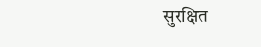सुरक्षित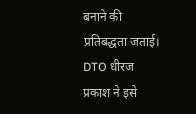बनाने की प्रतिबद्धता जताई। DTO धीरज प्रकाश ने इसे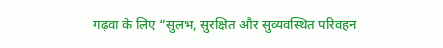गढ़वा के लिए “सुलभ, सुरक्षित और सुव्यवस्थित परिवहन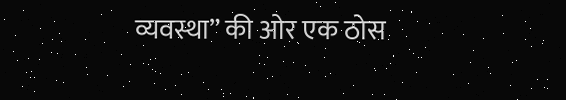व्यवस्था” की ओर एक ठोस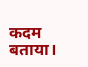कदम बताया।